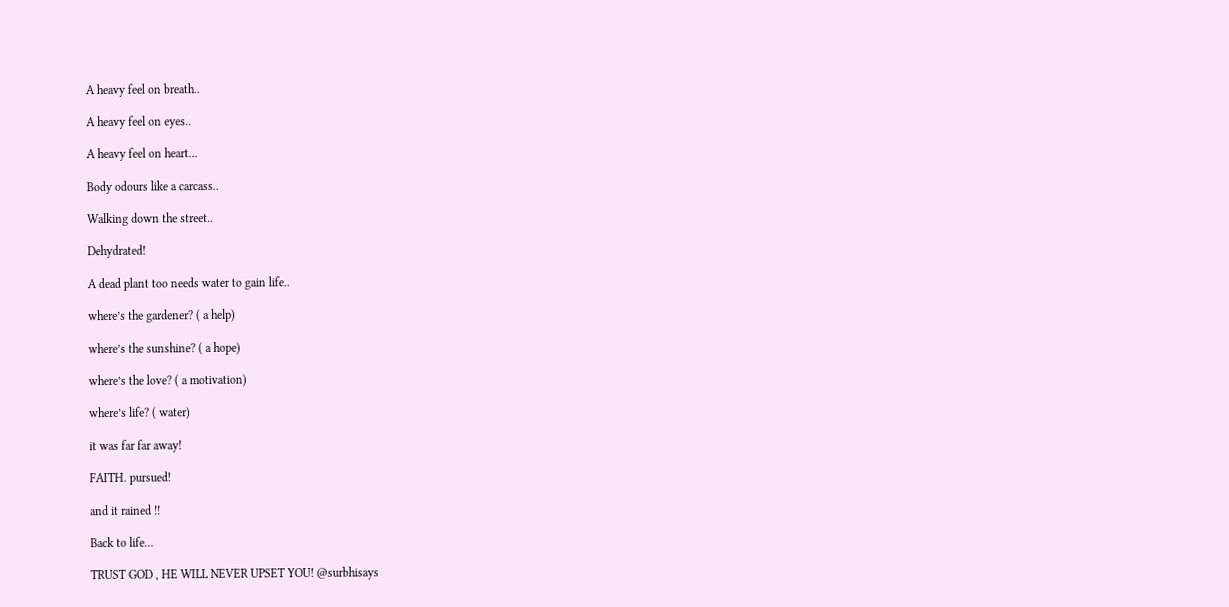A heavy feel on breath..

A heavy feel on eyes..

A heavy feel on heart…

Body odours like a carcass..

Walking down the street..

Dehydrated!

A dead plant too needs water to gain life..

where’s the gardener? ( a help)

where’s the sunshine? ( a hope)

where’s the love? ( a motivation)

where’s life? ( water)

it was far far away!

FAITH. pursued!

and it rained !!

Back to life…

TRUST GOD , HE WILL NEVER UPSET YOU! @surbhisays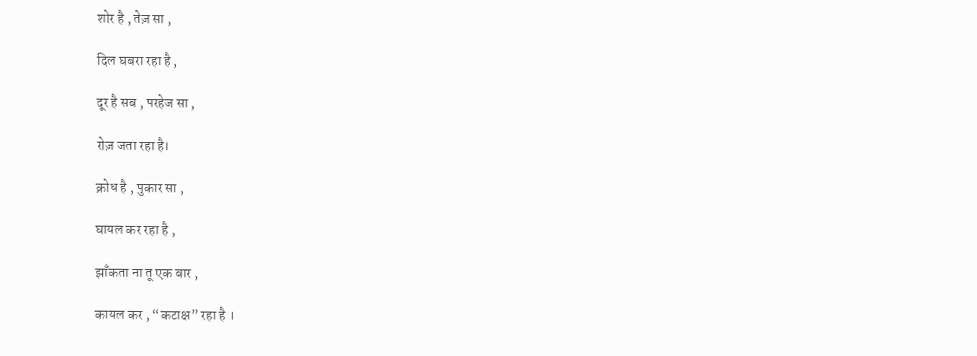शोर है , तेज़ सा ,

दिल घबरा रहा है ,

दूर है सब , परहेज सा ,

रोज़ जता रहा है।

क्रोध है , पुकार सा ,

घायल कर रहा है ,

झाँकता ना तू एक बार ,

कायल कर , “कटाक्ष” रहा है ।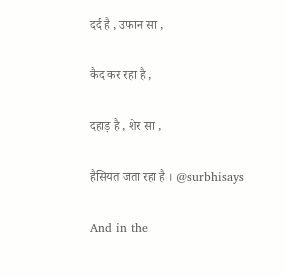दर्द है , उफान सा ,

कैद कर रहा है ,

दहाड़ है , शेर सा ,

हैसियत जता रहा है । @surbhisays

And in the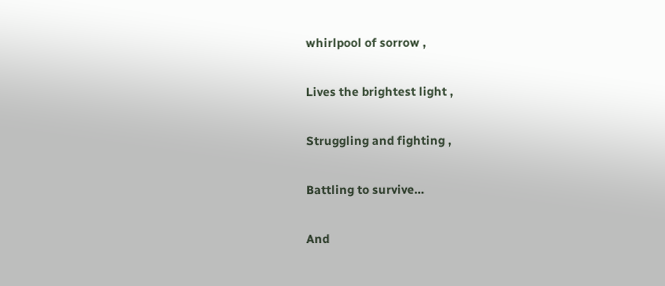whirlpool of sorrow ,

Lives the brightest light ,

Struggling and fighting ,

Battling to survive…

And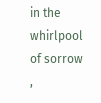in the whirlpool of sorrow ,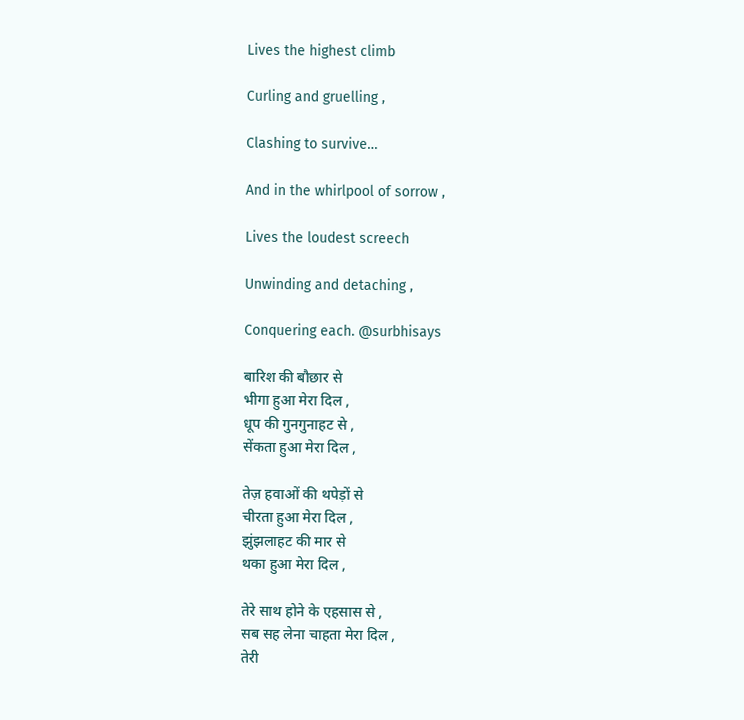Lives the highest climb

Curling and gruelling ,

Clashing to survive…

And in the whirlpool of sorrow ,

Lives the loudest screech

Unwinding and detaching ,

Conquering each. @surbhisays

बारिश की बौछार से
भीगा हुआ मेरा दिल ,
धूप की गुनगुनाहट से ,
सेंकता हुआ मेरा दिल ,

तेज़ हवाओं की थपेड़ों से
चीरता हुआ मेरा दिल ,
झुंझलाहट की मार से
थका हुआ मेरा दिल ,

तेरे साथ होने के एहसास से ,
सब सह लेना चाहता मेरा दिल ,
तेरी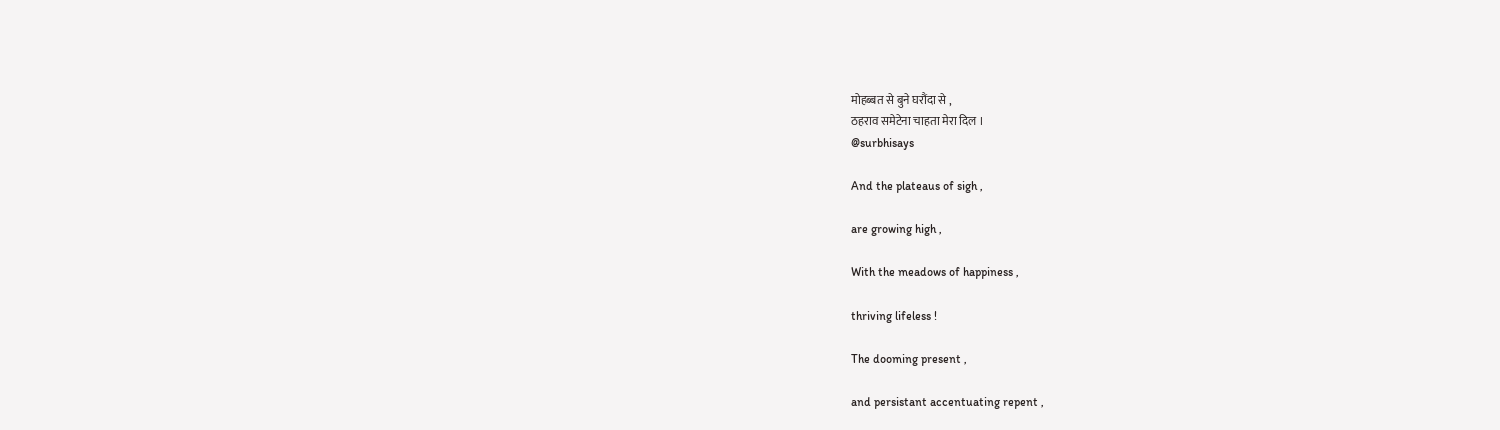मोहब्बत से बुने घरौंदा से ,
ठहराव समेटेना चाहता मेरा दिल ।
@surbhisays

And the plateaus of sigh ,

are growing high ,

With the meadows of happiness ,

thriving lifeless !

The dooming present ,

and persistant accentuating repent ,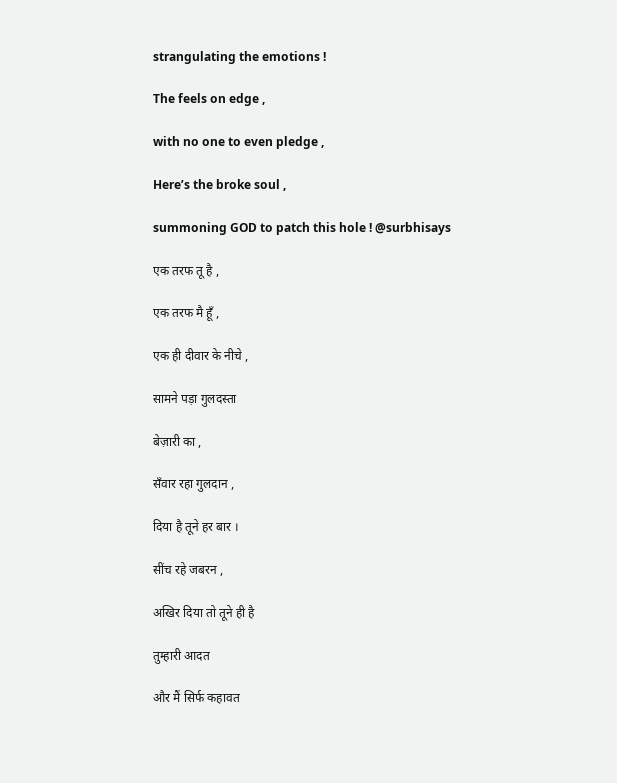strangulating the emotions !

The feels on edge ,

with no one to even pledge ,

Here’s the broke soul ,

summoning GOD to patch this hole ! @surbhisays

एक तरफ तू है ,

एक तरफ मै हूँ ,

एक ही दीवार के नीचे ,

सामने पड़ा गुलदस्ता

बेज़ारी का ,

सँवार रहा गुलदान ,

दिया है तूने हर बार ।

सींच रहे जबरन ,

अखिर दिया तो तूने ही है

तुम्हारी आदत

और मैं सिर्फ कहावत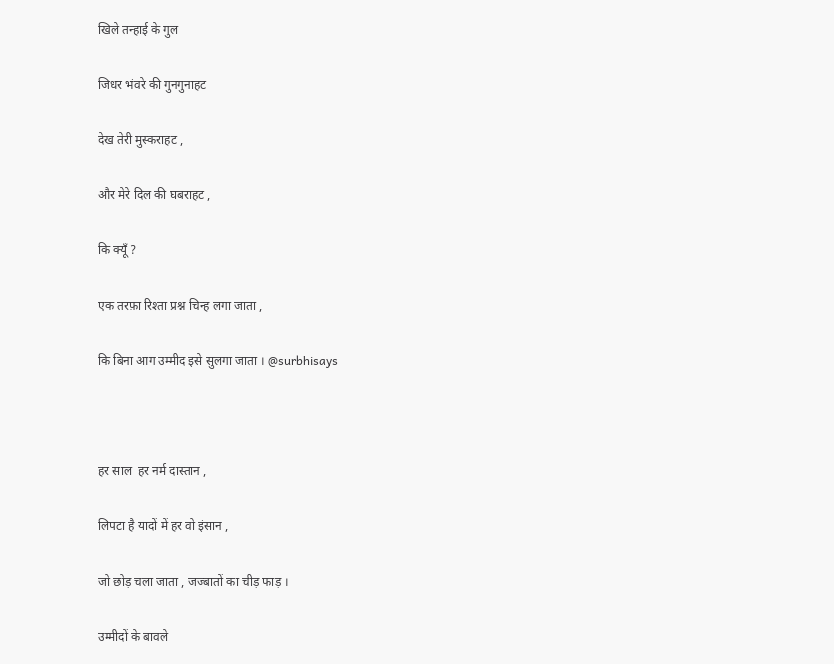खिले तन्हाई के गुल

जिधर भंवरे की गुनगुनाहट

देख तेरी मुस्कराहट ,

और मेरे दिल की घबराहट ,

कि क्यूँ ?

एक तरफ़ा रिश्ता प्रश्न चिन्ह लगा जाता ,

कि बिना आग उम्मीद इसे सुलगा जाता । @surbhisays



हर साल  हर नर्म दास्तान ,

लिपटा है यादों में हर वो इंसान ,

जो छोड़ चला जाता , जज्बातों का चीड़ फाड़ ।

उम्मीदों के बावले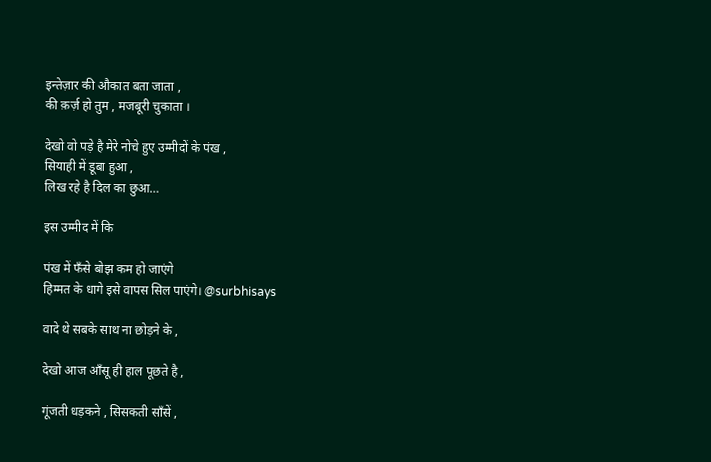इन्तेज़ार की औकात बता जाता ,
की क़र्ज़ हो तुम , मजबूरी चुकाता ।

देखो वो पड़े है मेरे नोचे हुए उम्मीदों के पंख ,
सियाही में डूबा हुआ ,
लिख रहे है दिल का छुआ…

इस उम्मीद में कि

पंख में फँसे बोझ कम हो जाएंगे
हिम्मत के धागे इसे वापस सिल पाएंगे। @surbhisays

वादे थे सबके साथ ना छोड़ने के ,

देखो आज आँसू ही हाल पूछते है ,

गूंजती धड़कने , सिसकती साँसें ,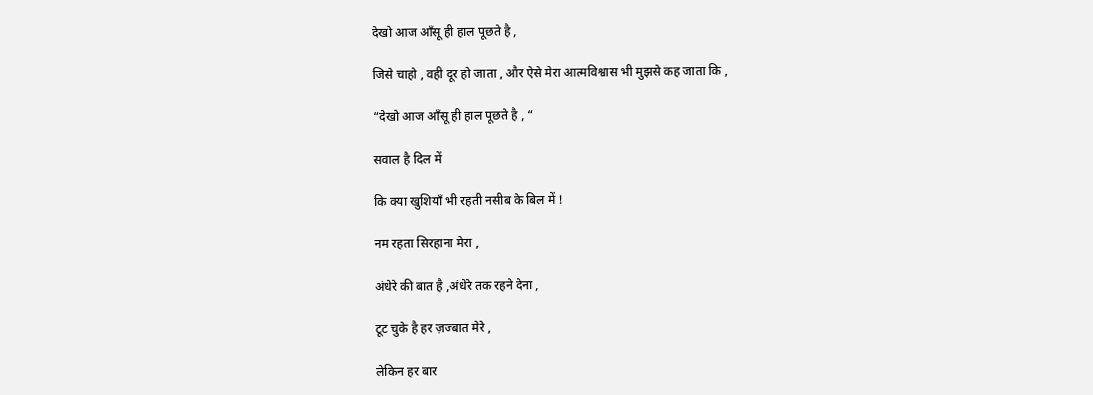देखो आज आँसू ही हाल पूछते है ,

जिसे चाहो , वही दूर हो जाता , और ऐसे मेरा आत्मविश्वास भी मुझसे कह जाता कि ,

“देखो आज आँसू ही हाल पूछते है , “

सवाल है दिल में

कि क्या खुशियाँ भी रहती नसीब के बिल में !

नम रहता सिरहाना मेरा ,

अंधेरे की बात है ,अंधेरे तक रहने देना ,

टूट चुके है हर ज़ज्बात मेरे ,

लेकिन हर बार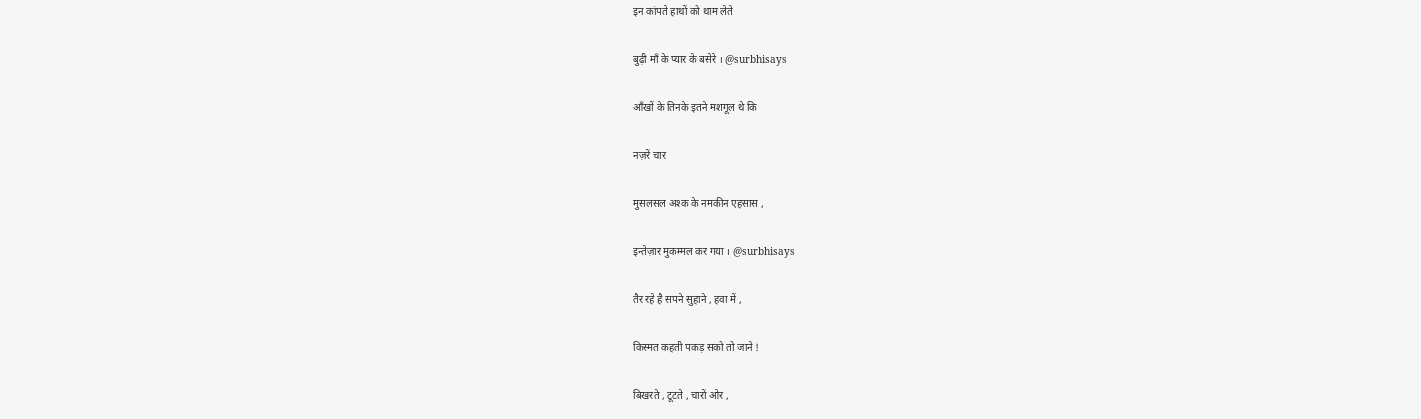इन कांपते हाथों को थाम लेते

बुढ़ी माँ के प्यार के बसेरे । @surbhisays

आँखों के तिनके इतने मशगूल थे कि

नज़रें चार

मुसलसल अश्क के नमकीन एहसास ,

इन्तेज़ार मुकम्मल कर गया । @surbhisays

तैर रहे है सपने सुहाने , हवा में ,

किस्मत कहती पकड़ सको तो जाने !

बिखरते , टूटते , चारों ओर ,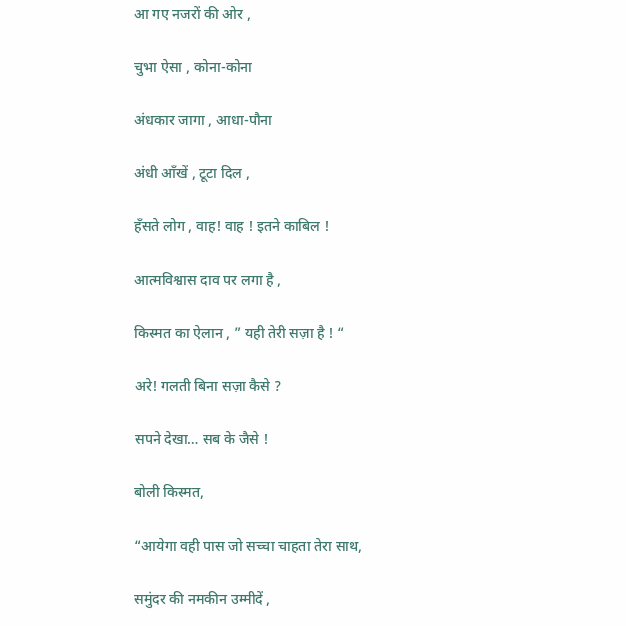आ गए नजरों की ओर ,

चुभा ऐसा , कोना-कोना

अंधकार जागा , आधा-पौना

अंधी आँखें , टूटा दिल ,

हँसते लोग , वाह! वाह ! इतने काबिल !

आत्मविश्वास दाव पर लगा है ,

किस्मत का ऐलान , ” यही तेरी सज़ा है ! “

अरे! गलती बिना सज़ा कैसे ?

सपने देखा… सब के जैसे !

बोली किस्मत,

“आयेगा वही पास जो सच्चा चाहता तेरा साथ,

समुंदर की नमकीन उम्मीदें ,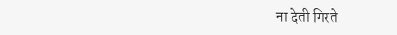ना देती गिरते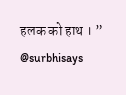हलक को हाथ । ” @surbhisays